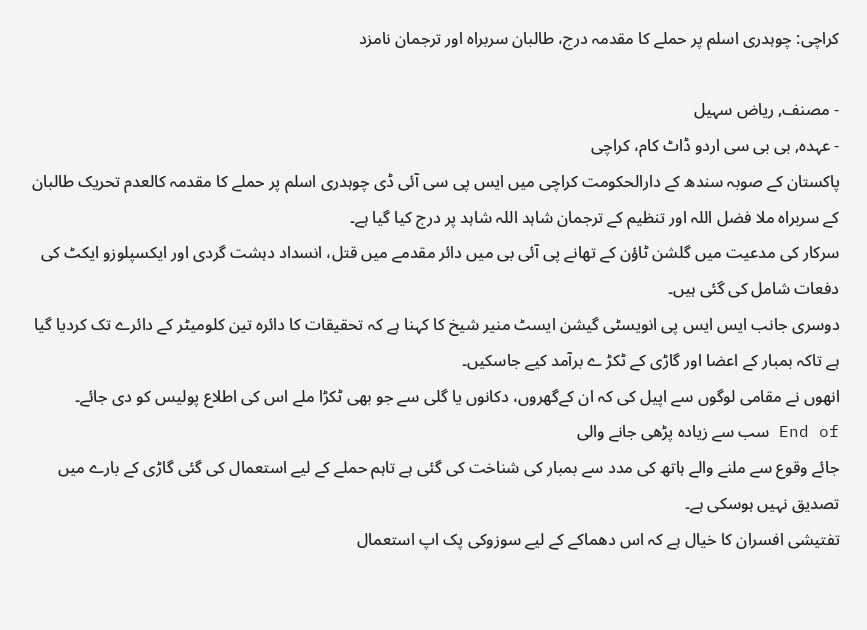کراچی: چوہدری اسلم پر حملے کا مقدمہ درج، طالبان سربراہ اور ترجمان نامزد

- مصنف, ریاض سہیل
- عہدہ, بی بی سی اردو ڈاٹ کام، کراچی
پاکستان کے صوبہ سندھ کے دارالحکومت کراچی میں ایس پی سی آئی ڈی چوہدری اسلم پر حملے کا مقدمہ کالعدم تحریک طالبان کے سربراہ ملا فضل اللہ اور تنظیم کے ترجمان شاہد اللہ شاہد پر درج کیا گیا ہے۔
سرکار کی مدعیت میں گلشن ٹاؤن کے تھانے پی آئی بی میں دائر مقدمے میں قتل، انسداد دہشت گردی اور ایکسپلوزو ایکٹ کی دفعات شامل کی گئی ہیں۔
دوسری جانب ایس ایس پی انویسٹی گیشن ایسٹ منیر شیخ کا کہنا ہے کہ تحقیقات کا دائرہ تین کلومیٹر کے دائرے تک کردیا گیا ہے تاکہ بمبار کے اعضا اور گاڑی کے ٹکڑ ے برآمد کیے جاسکیں۔
انھوں نے مقامی لوگوں سے اپیل کی کہ ان کےگھروں، دکانوں یا گلی سے جو بھی ٹکڑا ملے اس کی اطلاع پولیس کو دی جائے۔
End of سب سے زیادہ پڑھی جانے والی
جائے وقوع سے ملنے والے ہاتھ کی مدد سے بمبار کی شناخت کی گئی ہے تاہم حملے کے لیے استعمال کی گئی گاڑی کے بارے میں تصدیق نہیں ہوسکی ہے۔
تفتیشی افسران کا خیال ہے کہ اس دھماکے کے لیے سوزوکی پک اپ استعمال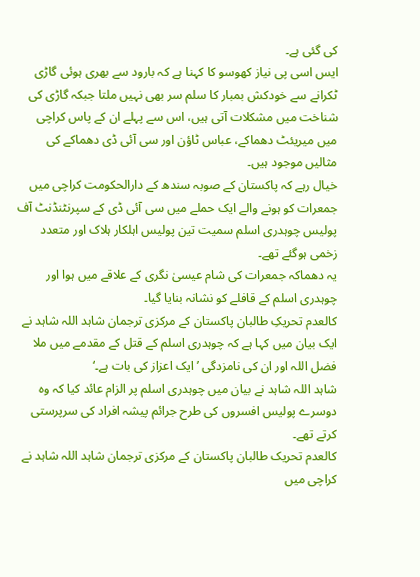کی گئی ہے۔
ایس اسی پی نیاز کھوسو کا کہنا ہے کہ بارود سے بھری ہوئی گاڑی ٹکرانے سے خودکش بمبار کا سلم سر بھی نہیں ملتا جبکہ گاڑی کی شناخت میں مشکلات آتی ہیں، اس سے پہلے ان کے پاس کراچی میں میریئٹ دھماکے، عباس ٹاؤن اور سی آئی ڈی دھماکے کی مثالیں موجود ہیں۔
خیال رہے کہ پاکستان کے صوبہ سندھ کے دارالحکومت کراچی میں جمعرات کو ہونے والے ایک حملے میں سی آئی ڈی کے سپرنٹنڈنٹ آف پولیس چوہدری اسلم سمیت تین پولیس اہلکار ہلاک اور متعدد زخمی ہوگئے تھے۔
یہ دھماکہ جمعرات کی شام عیسیٰ نگری کے علاقے میں ہوا اور چوہدری اسلم کے قافلے کو نشانہ بنایا گیا۔
کالعدم تحریکِ طالبان پاکستان کے مرکزی ترجمان شاہد اللہ شاہد نے ایک بیان میں کہا ہے کہ چوہدری اسلم کے قتل کے مقدمے میں ملا فضل اللہ اور ان کی نامزدگی ’ایک اعزاز کی بات ہے۔‘
شاہد اللہ شاہد نے بیان میں چوہدری اسلم پر الزام عائد کیا کہ وہ دوسرے پولیس افسروں کی طرح جرائم پیشہ افراد کی سرپرستی کرتے تھے۔
کالعدم تحریک طالبان پاکستان کے مرکزی ترجمان شاہد اللہ شاہد نے کراچی میں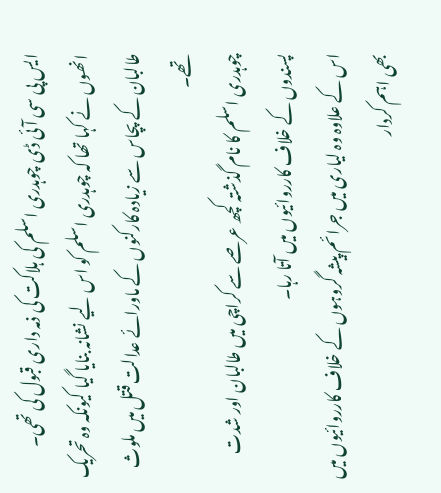ایس پی سی آئی ڈی چوہدری اسلم کی ہلاکت کی ذمہ داری قبول کی تھی۔
انھوں نے کہا تھا کہ چوہدری اسلم کو اس لیے نشانہ بنایا گیا کیونکہ وہ تحریک طالبان کے پچاس سے زیادہ کارکنوں کے ماورائے عدالت قتل میں ملوث تھے۔
چوہدری اسلم کا نام گذشتہ کچھ عرصے سے کراچی میں طالبان اور شدت پسندوں کے خلاف کارروائیوں میں آتا رہا۔
اس کے علاوہ وہ لیاری میں جرائم پیشہ گروہوں کے خلاف کارروائیوں میں بھی اہم کردار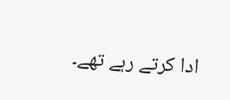ادا کرتے رہے تھے۔